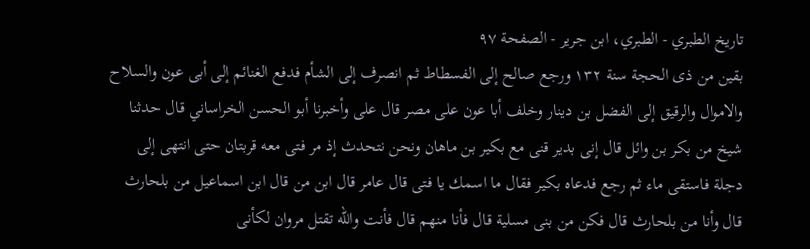تاريخ الطبري - الطبري، ابن جرير - الصفحة ٩٧
بقين من ذى الحجة سنة ١٣٢ ورجع صالح إلى الفسطاط ثم انصرف إلى الشأم فدفع الغنائم إلى أبى عون والسلاح والاموال والرقيق إلى الفضل بن دينار وخلف أبا عون على مصر قال على وأخبرنا أبو الحسن الخراساني قال حدثنا شيخ من بكر بن وائل قال إنى بدير قنى مع بكير بن ماهان ونحن نتحدث إذ مر فتى معه قربتان حتى انتهى إلى دجلة فاستقى ماء ثم رجع فدعاه بكير فقال ما اسمك يا فتى قال عامر قال ابن من قال ابن اسماعيل من بلحارث قال وأنا من بلحارث قال فكن من بنى مسلية قال فأنا منهم قال فأنت والله تقتل مروان لكأنى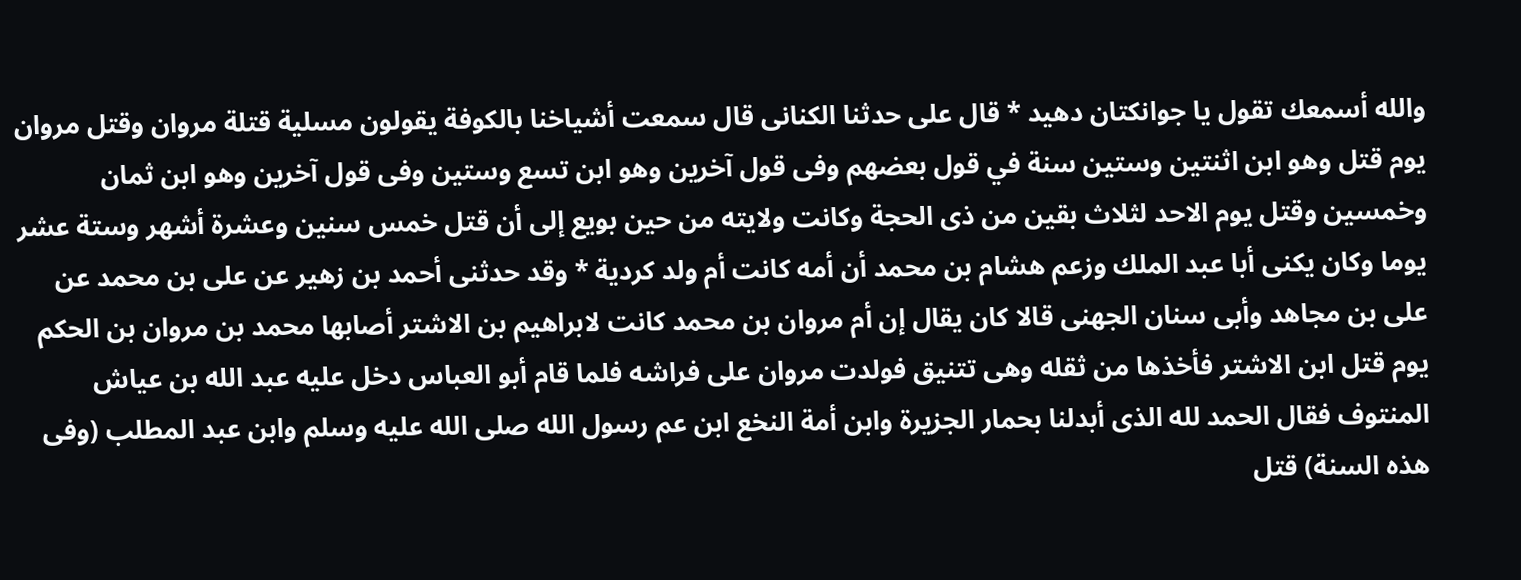والله أسمعك تقول يا جوانكتان دهيد * قال على حدثنا الكنانى قال سمعت أشياخنا بالكوفة يقولون مسلية قتلة مروان وقتل مروان يوم قتل وهو ابن اثنتين وستين سنة في قول بعضهم وفى قول آخرين وهو ابن تسع وستين وفى قول آخرين وهو ابن ثمان وخمسين وقتل يوم الاحد لثلاث بقين من ذى الحجة وكانت ولايته من حين بويع إلى أن قتل خمس سنين وعشرة أشهر وستة عشر يوما وكان يكنى أبا عبد الملك وزعم هشام بن محمد أن أمه كانت أم ولد كردية * وقد حدثنى أحمد بن زهير عن على بن محمد عن على بن مجاهد وأبى سنان الجهنى قالا كان يقال إن أم مروان بن محمد كانت لابراهيم بن الاشتر أصابها محمد بن مروان بن الحكم يوم قتل ابن الاشتر فأخذها من ثقله وهى تتنيق فولدت مروان على فراشه فلما قام أبو العباس دخل عليه عبد الله بن عياش المنتوف فقال الحمد لله الذى أبدلنا بحمار الجزيرة وابن أمة النخع ابن عم رسول الله صلى الله عليه وسلم وابن عبد المطلب (وفى هذه السنة) قتل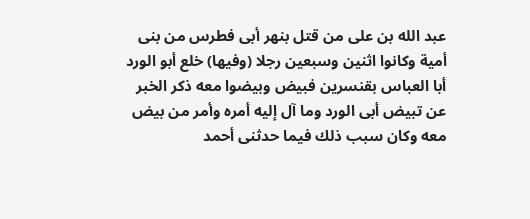عبد الله بن على من قتل بنهر أبى فطرس من بنى أمية وكانوا اثنين وسبعين رجلا (وفيها) خلع أبو الورد أبا العباس بقنسرين فبيض وبيضوا معه ذكر الخبر عن تبيض أبى الورد وما آل إليه أمره وأمر من بيض معه وكان سبب ذلك فيما حدثنى أحمد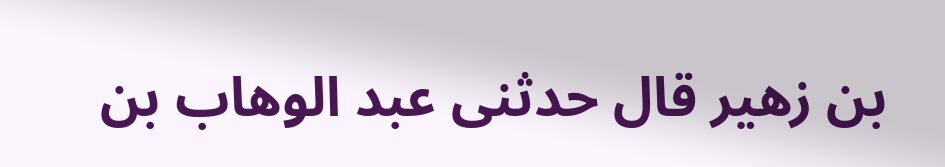بن زهير قال حدثنى عبد الوهاب بن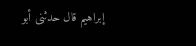إبراهيم قال حدثنى أبو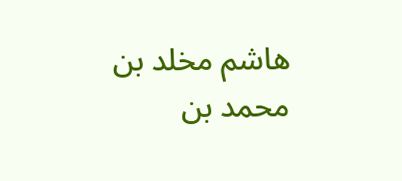هاشم مخلد بن محمد بن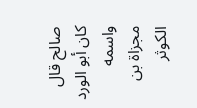صالح قال كان أبو الورد واسمه مجزاة بن الكوثر